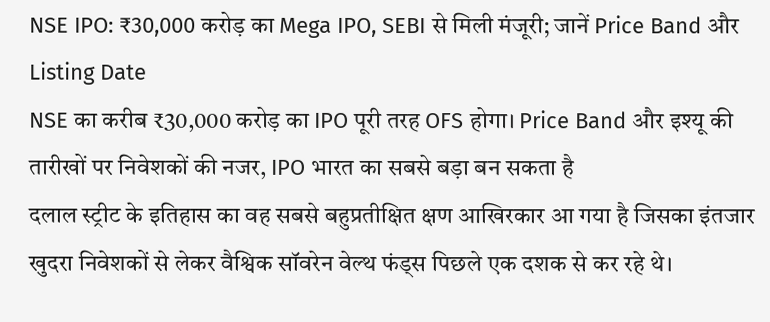NSE IPO: ₹30,000 करोड़ का Mega IPO, SEBI से मिली मंजूरी; जानें Price Band और Listing Date
NSE का करीब ₹30,000 करोड़ का IPO पूरी तरह OFS होगा। Price Band और इश्यू की तारीखों पर निवेशकों की नजर, IPO भारत का सबसे बड़ा बन सकता है
दलाल स्ट्रीट के इतिहास का वह सबसे बहुप्रतीक्षित क्षण आखिरकार आ गया है जिसका इंतजार खुदरा निवेशकों से लेकर वैश्विक सॉवरेन वेल्थ फंड्स पिछले एक दशक से कर रहे थे।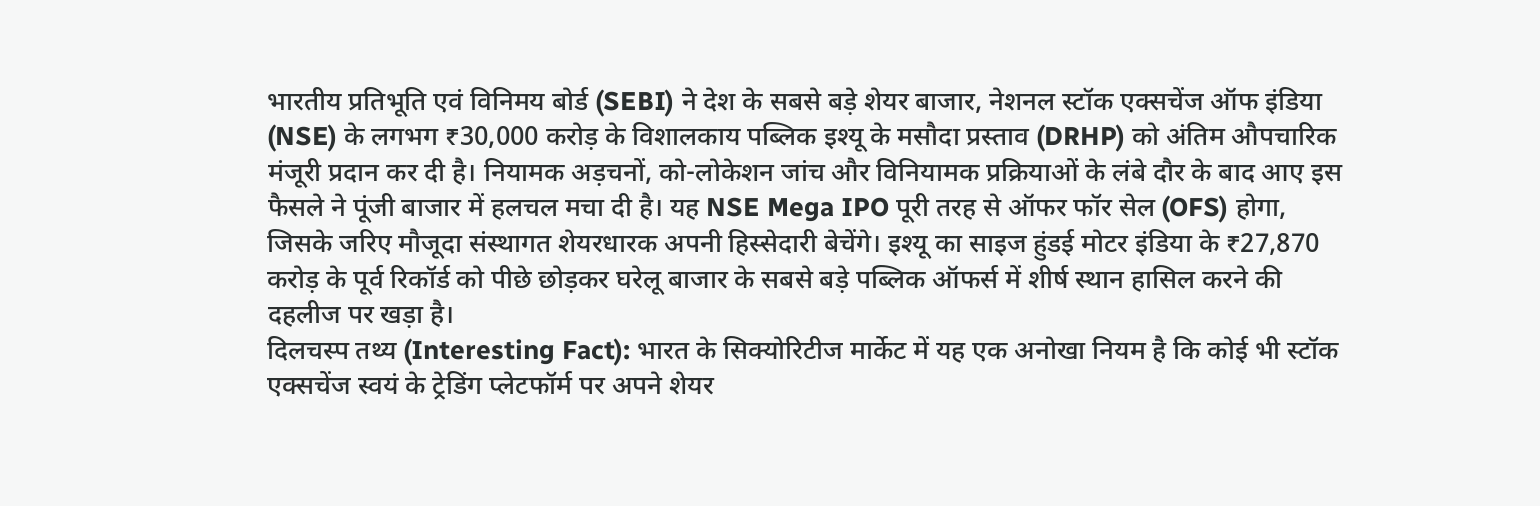भारतीय प्रतिभूति एवं विनिमय बोर्ड (SEBI) ने देश के सबसे बड़े शेयर बाजार, नेशनल स्टॉक एक्सचेंज ऑफ इंडिया (NSE) के लगभग ₹30,000 करोड़ के विशालकाय पब्लिक इश्यू के मसौदा प्रस्ताव (DRHP) को अंतिम औपचारिक मंजूरी प्रदान कर दी है। नियामक अड़चनों, को-लोकेशन जांच और विनियामक प्रक्रियाओं के लंबे दौर के बाद आए इस फैसले ने पूंजी बाजार में हलचल मचा दी है। यह NSE Mega IPO पूरी तरह से ऑफर फॉर सेल (OFS) होगा, जिसके जरिए मौजूदा संस्थागत शेयरधारक अपनी हिस्सेदारी बेचेंगे। इश्यू का साइज हुंडई मोटर इंडिया के ₹27,870 करोड़ के पूर्व रिकॉर्ड को पीछे छोड़कर घरेलू बाजार के सबसे बड़े पब्लिक ऑफर्स में शीर्ष स्थान हासिल करने की दहलीज पर खड़ा है।
दिलचस्प तथ्य (Interesting Fact): भारत के सिक्योरिटीज मार्केट में यह एक अनोखा नियम है कि कोई भी स्टॉक एक्सचेंज स्वयं के ट्रेडिंग प्लेटफॉर्म पर अपने शेयर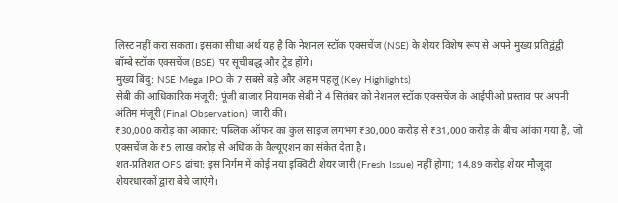लिस्ट नहीं करा सकता। इसका सीधा अर्थ यह है कि नेशनल स्टॉक एक्सचेंज (NSE) के शेयर विशेष रूप से अपने मुख्य प्रतिद्वंद्वी बॉम्बे स्टॉक एक्सचेंज (BSE) पर सूचीबद्ध और ट्रेड होंगे।
मुख्य बिंदु: NSE Mega IPO के 7 सबसे बड़े और अहम पहलू (Key Highlights)
सेबी की आधिकारिक मंजूरी: पूंजी बाजार नियामक सेबी ने 4 सितंबर को नेशनल स्टॉक एक्सचेंज के आईपीओ प्रस्ताव पर अपनी अंतिम मंजूरी (Final Observation) जारी की।
₹30,000 करोड़ का आकार: पब्लिक ऑफर का कुल साइज लगभग ₹30,000 करोड़ से ₹31,000 करोड़ के बीच आंका गया है, जो एक्सचेंज के ₹5 लाख करोड़ से अधिक के वैल्यूएशन का संकेत देता है।
शत-प्रतिशत OFS ढांचा: इस निर्गम में कोई नया इक्विटी शेयर जारी (Fresh Issue) नहीं होगा; 14.89 करोड़ शेयर मौजूदा शेयरधारकों द्वारा बेचे जाएंगे।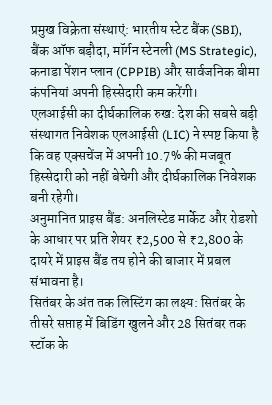प्रमुख विक्रेता संस्थाएं: भारतीय स्टेट बैंक (SBI), बैंक ऑफ बड़ौदा, मॉर्गन स्टेनली (MS Strategic), कनाडा पेंशन प्लान (CPPIB) और सार्वजनिक बीमा कंपनियां अपनी हिस्सेदारी कम करेंगी।
एलआईसी का दीर्घकालिक रुख: देश की सबसे बड़ी संस्थागत निवेशक एलआईसी (LIC) ने स्पष्ट किया है कि वह एक्सचेंज में अपनी 10.7% की मजबूत हिस्सेदारी को नहीं बेचेगी और दीर्घकालिक निवेशक बनी रहेगी।
अनुमानित प्राइस बैंड: अनलिस्टेड मार्केट और रोडशो के आधार पर प्रति शेयर ₹2,500 से ₹2,800 के दायरे में प्राइस बैंड तय होने की बाजार में प्रबल संभावना है।
सितंबर के अंत तक लिस्टिंग का लक्ष्य: सितंबर के तीसरे सप्ताह में बिडिंग खुलने और 28 सितंबर तक स्टॉक के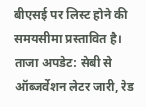बीएसई पर लिस्ट होने की समयसीमा प्रस्तावित है।
ताजा अपडेट: सेबी से ऑब्जर्वेशन लेटर जारी, रेड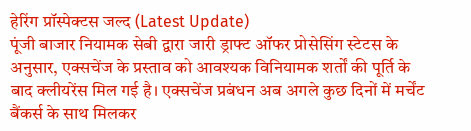हेरिंग प्रॉस्पेक्टस जल्द (Latest Update)
पूंजी बाजार नियामक सेबी द्वारा जारी ड्राफ्ट ऑफर प्रोसेसिंग स्टेटस के अनुसार, एक्सचेंज के प्रस्ताव को आवश्यक विनियामक शर्तों की पूर्ति के बाद क्लीयरेंस मिल गई है। एक्सचेंज प्रबंधन अब अगले कुछ दिनों में मर्चेंट बैंकर्स के साथ मिलकर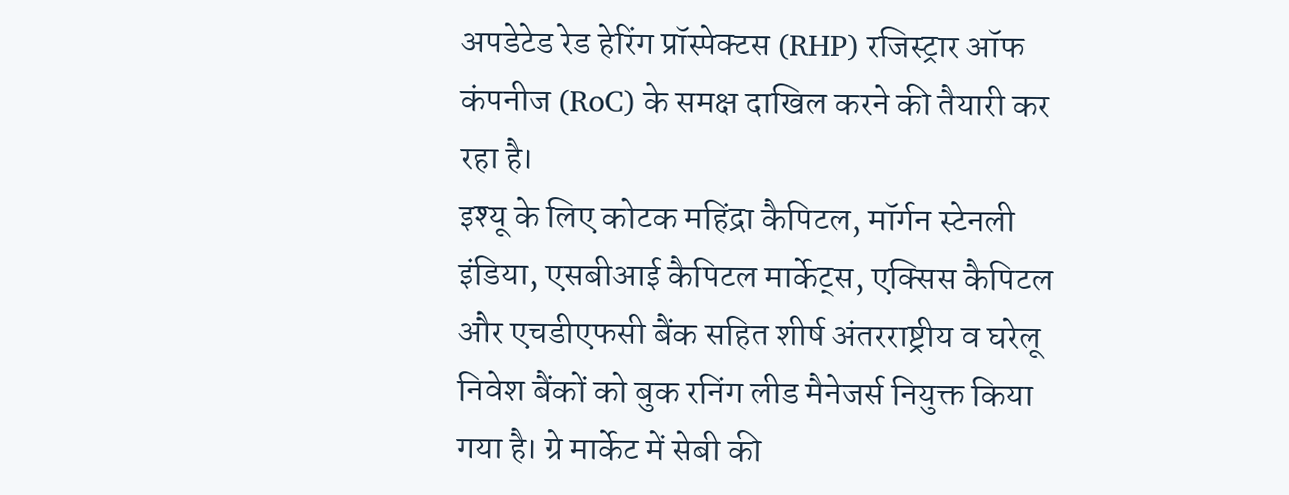अपडेटेड रेड हेरिंग प्रॉस्पेक्टस (RHP) रजिस्ट्रार ऑफ कंपनीज (RoC) के समक्ष दाखिल करने की तैयारी कर रहा है।
इश्यू के लिए कोटक महिंद्रा कैपिटल, मॉर्गन स्टेनली इंडिया, एसबीआई कैपिटल मार्केट्स, एक्सिस कैपिटल और एचडीएफसी बैंक सहित शीर्ष अंतरराष्ट्रीय व घरेलू निवेश बैंकों को बुक रनिंग लीड मैनेजर्स नियुक्त किया गया है। ग्रे मार्केट में सेबी की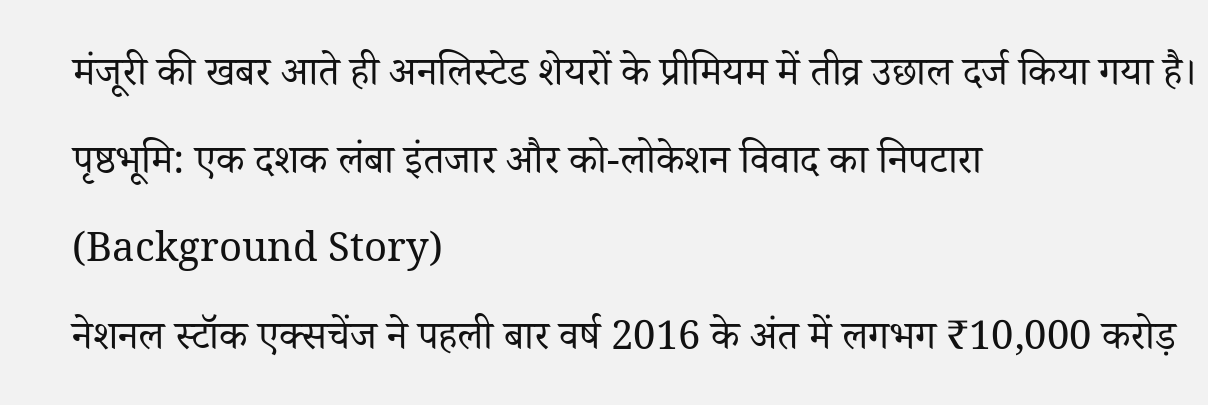मंजूरी की खबर आते ही अनलिस्टेड शेयरों के प्रीमियम में तीव्र उछाल दर्ज किया गया है।
पृष्ठभूमि: एक दशक लंबा इंतजार और को-लोकेशन विवाद का निपटारा (Background Story)
नेशनल स्टॉक एक्सचेंज ने पहली बार वर्ष 2016 के अंत में लगभग ₹10,000 करोड़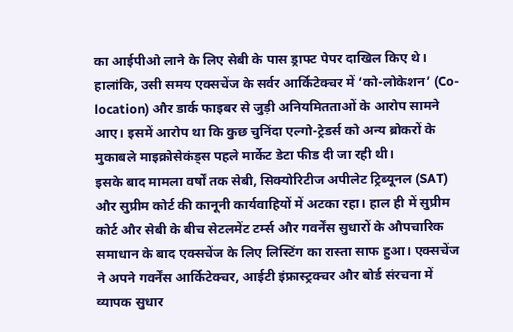का आईपीओ लाने के लिए सेबी के पास ड्राफ्ट पेपर दाखिल किए थे। हालांकि, उसी समय एक्सचेंज के सर्वर आर्किटेक्चर में ‘को-लोकेशन’ (Co-location) और डार्क फाइबर से जुड़ी अनियमितताओं के आरोप सामने आए। इसमें आरोप था कि कुछ चुनिंदा एल्गो-ट्रेडर्स को अन्य ब्रोकरों के मुकाबले माइक्रोसेकंड्स पहले मार्केट डेटा फीड दी जा रही थी।
इसके बाद मामला वर्षों तक सेबी, सिक्योरिटीज अपीलेट ट्रिब्यूनल (SAT) और सुप्रीम कोर्ट की कानूनी कार्यवाहियों में अटका रहा। हाल ही में सुप्रीम कोर्ट और सेबी के बीच सेटलमेंट टर्म्स और गवर्नेंस सुधारों के औपचारिक समाधान के बाद एक्सचेंज के लिए लिस्टिंग का रास्ता साफ हुआ। एक्सचेंज ने अपने गवर्नेंस आर्किटेक्चर, आईटी इंफ्रास्ट्रक्चर और बोर्ड संरचना में व्यापक सुधार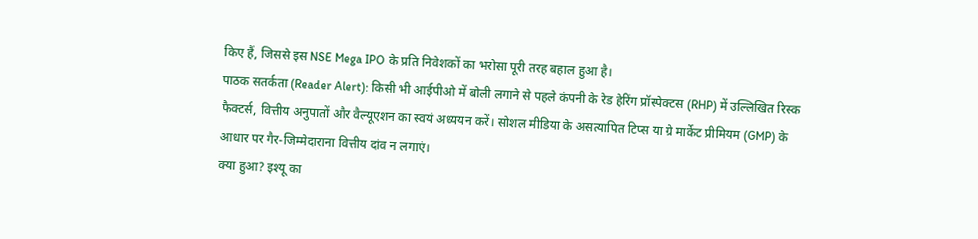किए हैं, जिससे इस NSE Mega IPO के प्रति निवेशकों का भरोसा पूरी तरह बहाल हुआ है।
पाठक सतर्कता (Reader Alert): किसी भी आईपीओ में बोली लगाने से पहले कंपनी के रेड हेरिंग प्रॉस्पेक्टस (RHP) में उल्लिखित रिस्क फैक्टर्स, वित्तीय अनुपातों और वैल्यूएशन का स्वयं अध्ययन करें। सोशल मीडिया के असत्यापित टिप्स या ग्रे मार्केट प्रीमियम (GMP) के आधार पर गैर-जिम्मेदाराना वित्तीय दांव न लगाएं।
क्या हुआ? इश्यू का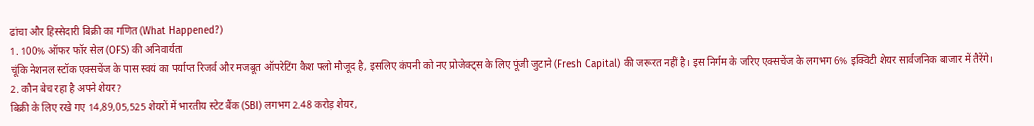ढांचा और हिस्सेदारी बिक्री का गणित (What Happened?)
1. 100% ऑफर फॉर सेल (OFS) की अनिवार्यता
चूंकि नेशनल स्टॉक एक्सचेंज के पास स्वयं का पर्याप्त रिजर्व और मजबूत ऑपरेटिंग कैश फ्लो मौजूद है, इसलिए कंपनी को नए प्रोजेक्ट्स के लिए पूंजी जुटाने (Fresh Capital) की जरूरत नहीं है। इस निर्गम के जरिए एक्सचेंज के लगभग 6% इक्विटी शेयर सार्वजनिक बाजार में तैरेंगे।
2. कौन बेच रहा है अपने शेयर?
बिक्री के लिए रखे गए 14,89,05,525 शेयरों में भारतीय स्टेट बैंक (SBI) लगभग 2.48 करोड़ शेयर,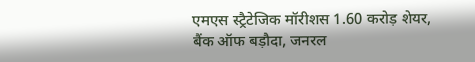एमएस स्ट्रैटेजिक मॉरीशस 1.60 करोड़ शेयर, बैंक ऑफ बड़ौदा, जनरल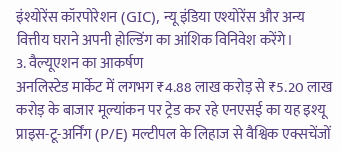इंश्योरेंस कॉरपोरेशन (GIC), न्यू इंडिया एश्योरेंस और अन्य वित्तीय घराने अपनी होल्डिंग का आंशिक विनिवेश करेंगे।
3. वैल्यूएशन का आकर्षण
अनलिस्टेड मार्केट में लगभग ₹4.88 लाख करोड़ से ₹5.20 लाख करोड़ के बाजार मूल्यांकन पर ट्रेड कर रहे एनएसई का यह इश्यू प्राइस-टू-अर्निंग (P/E) मल्टीपल के लिहाज से वैश्विक एक्सचेंजों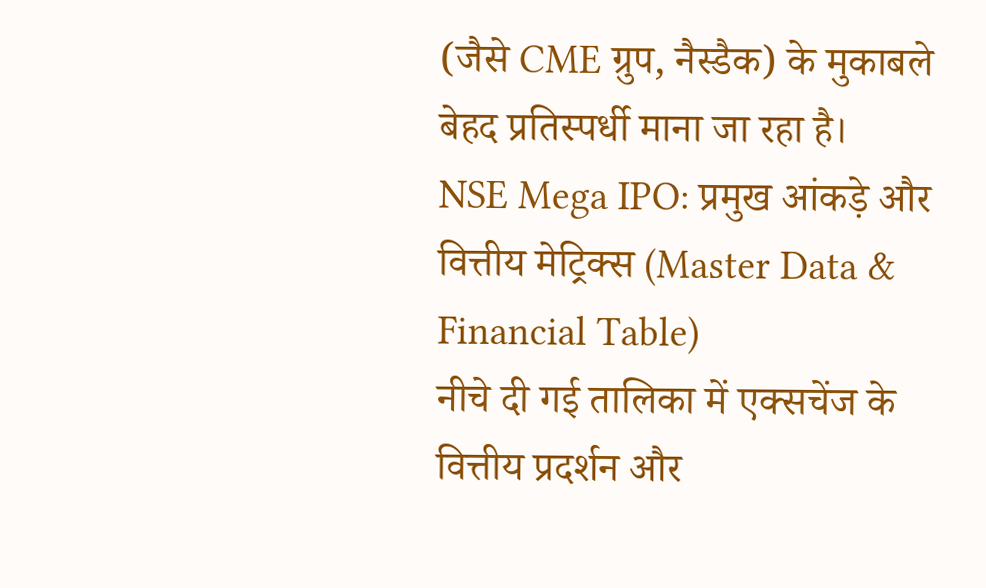(जैसे CME ग्रुप, नैस्डैक) के मुकाबले बेहद प्रतिस्पर्धी माना जा रहा है।
NSE Mega IPO: प्रमुख आंकड़े और वित्तीय मेट्रिक्स (Master Data & Financial Table)
नीचे दी गई तालिका में एक्सचेंज के वित्तीय प्रदर्शन और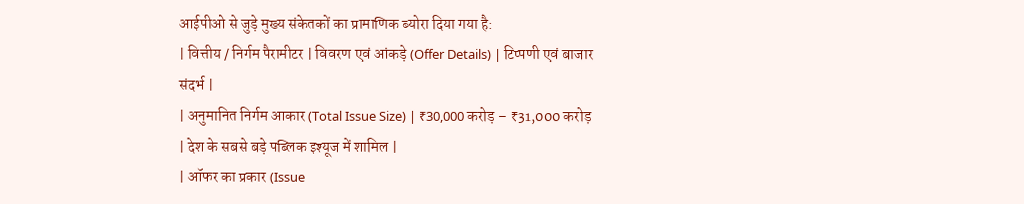आईपीओ से जुड़े मुख्य संकेतकों का प्रामाणिक ब्योरा दिया गया है:
| वित्तीय / निर्गम पैरामीटर | विवरण एवं आंकड़े (Offer Details) | टिप्पणी एवं बाजार संदर्भ |
| अनुमानित निर्गम आकार (Total Issue Size) | ₹30,000 करोड़ – ₹31,000 करोड़ | देश के सबसे बड़े पब्लिक इश्यूज में शामिल |
| ऑफर का प्रकार (Issue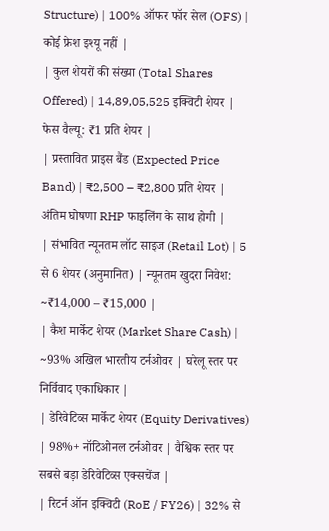Structure) | 100% ऑफर फॉर सेल (OFS) | कोई फ्रेश इश्यू नहीं |
| कुल शेयरों की संख्या (Total Shares Offered) | 14,89,05,525 इक्विटी शेयर | फेस वैल्यू: ₹1 प्रति शेयर |
| प्रस्तावित प्राइस बैंड (Expected Price Band) | ₹2,500 – ₹2,800 प्रति शेयर | अंतिम घोषणा RHP फाइलिंग के साथ होगी |
| संभावित न्यूनतम लॉट साइज (Retail Lot) | 5 से 6 शेयर (अनुमानित) | न्यूनतम खुदरा निवेश: ~₹14,000 – ₹15,000 |
| कैश मार्केट शेयर (Market Share Cash) | ~93% अखिल भारतीय टर्नओवर | घरेलू स्तर पर निर्विवाद एकाधिकार |
| डेरिवेटिव्स मार्केट शेयर (Equity Derivatives) | 98%+ नॉटिओनल टर्नओवर | वैश्विक स्तर पर सबसे बड़ा डेरिवेटिव्स एक्सचेंज |
| रिटर्न ऑन इक्विटी (RoE / FY26) | 32% से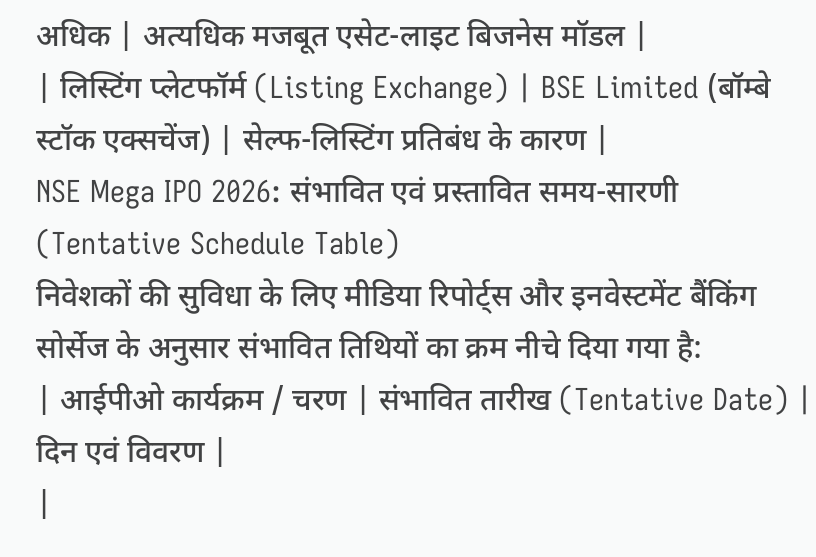अधिक | अत्यधिक मजबूत एसेट-लाइट बिजनेस मॉडल |
| लिस्टिंग प्लेटफॉर्म (Listing Exchange) | BSE Limited (बॉम्बे स्टॉक एक्सचेंज) | सेल्फ-लिस्टिंग प्रतिबंध के कारण |
NSE Mega IPO 2026: संभावित एवं प्रस्तावित समय-सारणी (Tentative Schedule Table)
निवेशकों की सुविधा के लिए मीडिया रिपोर्ट्स और इनवेस्टमेंट बैंकिंग सोर्सेज के अनुसार संभावित तिथियों का क्रम नीचे दिया गया है:
| आईपीओ कार्यक्रम / चरण | संभावित तारीख (Tentative Date) | दिन एवं विवरण |
|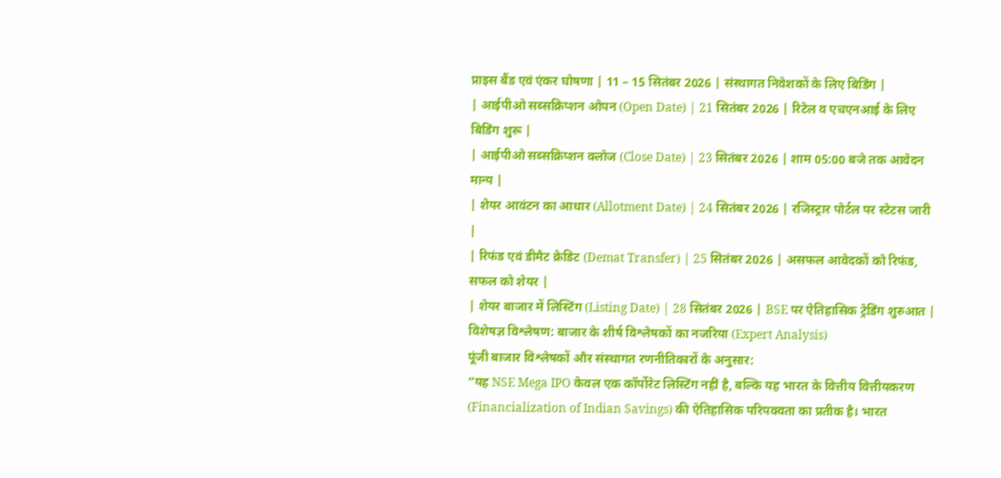प्राइस बैंड एवं एंकर घोषणा | 11 – 15 सितंबर 2026 | संस्थागत निवेशकों के लिए बिडिंग |
| आईपीओ सब्सक्रिप्शन ओपन (Open Date) | 21 सितंबर 2026 | रिटेल व एचएनआई के लिए बिडिंग शुरू |
| आईपीओ सब्सक्रिप्शन क्लोज (Close Date) | 23 सितंबर 2026 | शाम 05:00 बजे तक आवेदन मान्य |
| शेयर आवंटन का आधार (Allotment Date) | 24 सितंबर 2026 | रजिस्ट्रार पोर्टल पर स्टेटस जारी |
| रिफंड एवं डीमैट क्रेडिट (Demat Transfer) | 25 सितंबर 2026 | असफल आवेदकों को रिफंड, सफल को शेयर |
| शेयर बाजार में लिस्टिंग (Listing Date) | 28 सितंबर 2026 | BSE पर ऐतिहासिक ट्रेडिंग शुरुआत |
विशेषज्ञ विश्लेषण: बाजार के शीर्ष विश्लेषकों का नजरिया (Expert Analysis)
पूंजी बाजार विश्लेषकों और संस्थागत रणनीतिकारों के अनुसार:
“यह NSE Mega IPO केवल एक कॉर्पोरेट लिस्टिंग नहीं है, बल्कि यह भारत के वित्तीय वित्तीयकरण (Financialization of Indian Savings) की ऐतिहासिक परिपक्वता का प्रतीक है। भारत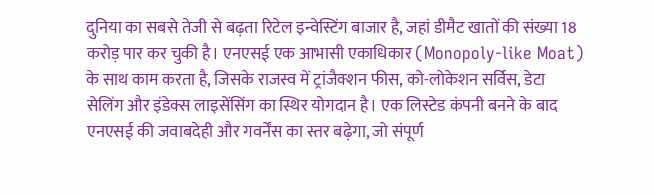दुनिया का सबसे तेजी से बढ़ता रिटेल इन्वेस्टिंग बाजार है, जहां डीमैट खातों की संख्या 18 करोड़ पार कर चुकी है। एनएसई एक आभासी एकाधिकार (Monopoly-like Moat) के साथ काम करता है, जिसके राजस्व में ट्रांजैक्शन फीस, को-लोकेशन सर्विस, डेटा सेलिंग और इंडेक्स लाइसेंसिंग का स्थिर योगदान है। एक लिस्टेड कंपनी बनने के बाद एनएसई की जवाबदेही और गवर्नेंस का स्तर बढ़ेगा, जो संपूर्ण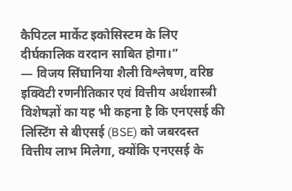कैपिटल मार्केट इकोसिस्टम के लिए दीर्घकालिक वरदान साबित होगा।”
— विजय सिंघानिया शैली विश्लेषण, वरिष्ठ इक्विटी रणनीतिकार एवं वित्तीय अर्थशास्त्री
विशेषज्ञों का यह भी कहना है कि एनएसई की लिस्टिंग से बीएसई (BSE) को जबरदस्त वित्तीय लाभ मिलेगा, क्योंकि एनएसई के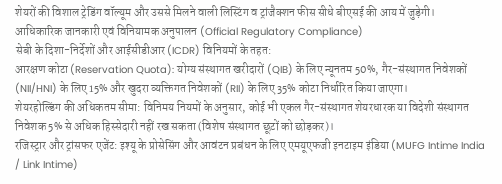शेयरों की विशाल ट्रेडिंग वॉल्यूम और उससे मिलने वाली लिस्टिंग व ट्रांजैक्शन फीस सीधे बीएसई की आय में जुड़ेगी।
आधिकारिक जानकारी एवं विनियामक अनुपालन (Official Regulatory Compliance)
सेबी के दिशा-निर्देशों और आईसीडीआर (ICDR) विनियमों के तहत:
आरक्षण कोटा (Reservation Quota): योग्य संस्थागत खरीदारों (QIB) के लिए न्यूनतम 50%, गैर-संस्थागत निवेशकों (NII/HNI) के लिए 15% और खुदरा व्यक्तिगत निवेशकों (RII) के लिए 35% कोटा निर्धारित किया जाएगा।
शेयरहोल्डिंग की अधिकतम सीमा: विनिमय नियमों के अनुसार, कोई भी एकल गैर-संस्थागत शेयरधारक या विदेशी संस्थागत निवेशक 5% से अधिक हिस्सेदारी नहीं रख सकता (विशेष संस्थागत छूटों को छोड़कर)।
रजिस्ट्रार और ट्रांसफर एजेंट: इश्यू के प्रोसेसिंग और आवंटन प्रबंधन के लिए एमयूएफजी इनटाइम इंडिया (MUFG Intime India / Link Intime)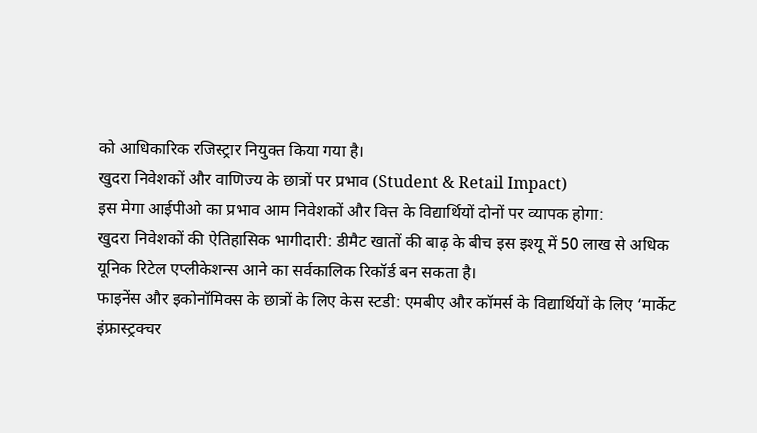को आधिकारिक रजिस्ट्रार नियुक्त किया गया है।
खुदरा निवेशकों और वाणिज्य के छात्रों पर प्रभाव (Student & Retail Impact)
इस मेगा आईपीओ का प्रभाव आम निवेशकों और वित्त के विद्यार्थियों दोनों पर व्यापक होगा:
खुदरा निवेशकों की ऐतिहासिक भागीदारी: डीमैट खातों की बाढ़ के बीच इस इश्यू में 50 लाख से अधिक यूनिक रिटेल एप्लीकेशन्स आने का सर्वकालिक रिकॉर्ड बन सकता है।
फाइनेंस और इकोनॉमिक्स के छात्रों के लिए केस स्टडी: एमबीए और कॉमर्स के विद्यार्थियों के लिए ‘मार्केट इंफ्रास्ट्रक्चर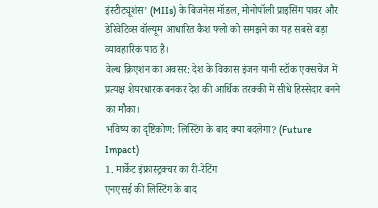इंस्टीट्यूशंस’ (MIIs) के बिजनेस मॉडल, मोनोपॉली प्राइसिंग पावर और डेरिवेटिव्स वॉल्यूम आधारित कैश फ्लो को समझने का यह सबसे बड़ा व्यावहारिक पाठ है।
वेल्थ क्रिएशन का अवसर: देश के विकास इंजन यानी स्टॉक एक्सचेंज में प्रत्यक्ष शेयरधारक बनकर देश की आर्थिक तरक्की में सीधे हिस्सेदार बनने का मौका।
भविष्य का दृष्टिकोण: लिस्टिंग के बाद क्या बदलेगा? (Future Impact)
1. मार्केट इंफ्रास्ट्रक्चर का री-रेटिंग
एनएसई की लिस्टिंग के बाद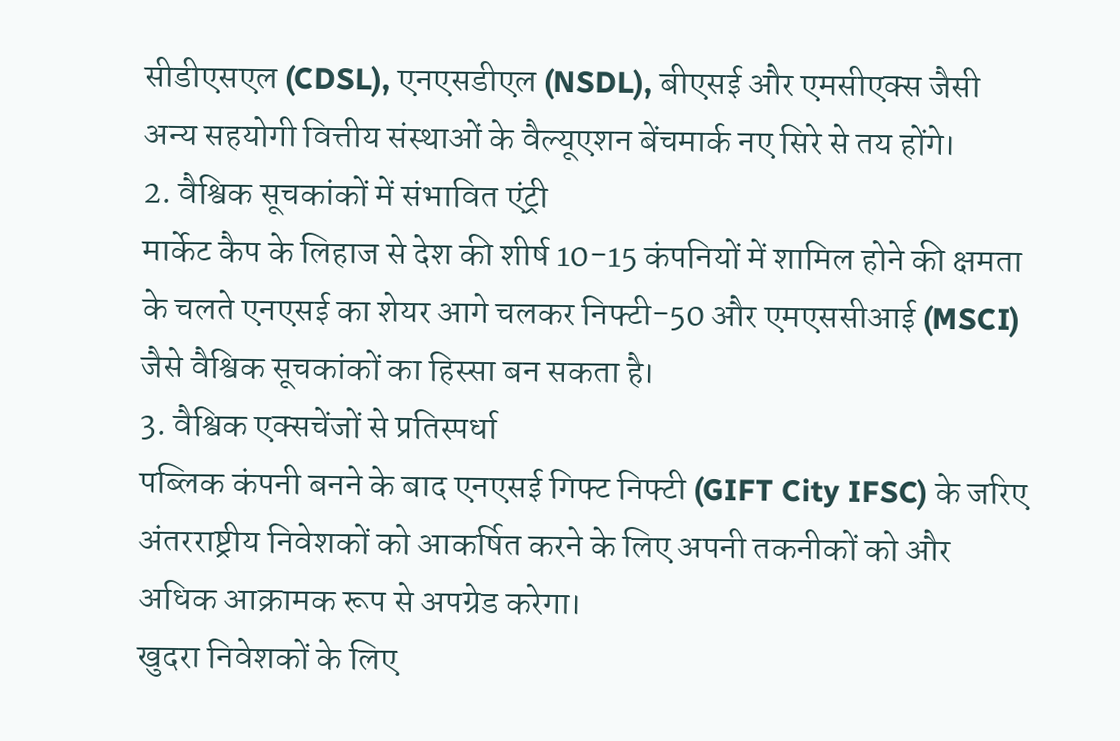सीडीएसएल (CDSL), एनएसडीएल (NSDL), बीएसई और एमसीएक्स जैसी अन्य सहयोगी वित्तीय संस्थाओं के वैल्यूएशन बेंचमार्क नए सिरे से तय होंगे।
2. वैश्विक सूचकांकों में संभावित एंट्री
मार्केट कैप के लिहाज से देश की शीर्ष 10-15 कंपनियों में शामिल होने की क्षमता के चलते एनएसई का शेयर आगे चलकर निफ्टी-50 और एमएससीआई (MSCI) जैसे वैश्विक सूचकांकों का हिस्सा बन सकता है।
3. वैश्विक एक्सचेंजों से प्रतिस्पर्धा
पब्लिक कंपनी बनने के बाद एनएसई गिफ्ट निफ्टी (GIFT City IFSC) के जरिए अंतरराष्ट्रीय निवेशकों को आकर्षित करने के लिए अपनी तकनीकों को और अधिक आक्रामक रूप से अपग्रेड करेगा।
खुदरा निवेशकों के लिए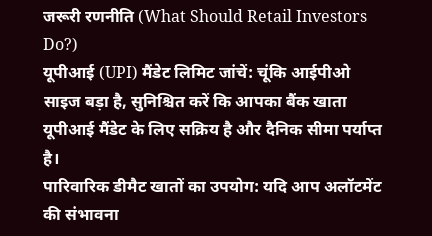जरूरी रणनीति (What Should Retail Investors Do?)
यूपीआई (UPI) मैंडेट लिमिट जांचें: चूंकि आईपीओ साइज बड़ा है, सुनिश्चित करें कि आपका बैंक खाता यूपीआई मैंडेट के लिए सक्रिय है और दैनिक सीमा पर्याप्त है।
पारिवारिक डीमैट खातों का उपयोग: यदि आप अलॉटमेंट की संभावना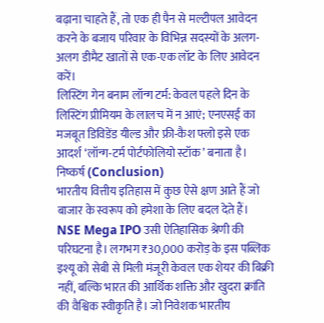बढ़ाना चाहते हैं, तो एक ही पैन से मल्टीपल आवेदन करने के बजाय परिवार के विभिन्न सदस्यों के अलग-अलग डीमैट खातों से एक-एक लॉट के लिए आवेदन करें।
लिस्टिंग गेन बनाम लॉन्ग टर्म: केवल पहले दिन के लिस्टिंग प्रीमियम के लालच में न आएं; एनएसई का मजबूत डिविडेंड यील्ड और फ्री-कैश फ्लो इसे एक आदर्श ‘लॉन्ग-टर्म पोर्टफोलियो स्टॉक’ बनाता है।
निष्कर्ष (Conclusion)
भारतीय वित्तीय इतिहास में कुछ ऐसे क्षण आते हैं जो बाजार के स्वरूप को हमेशा के लिए बदल देते हैं। NSE Mega IPO उसी ऐतिहासिक श्रेणी की परिघटना है। लगभग ₹30,000 करोड़ के इस पब्लिक इश्यू को सेबी से मिली मंजूरी केवल एक शेयर की बिक्री नहीं, बल्कि भारत की आर्थिक शक्ति और खुदरा क्रांति की वैश्विक स्वीकृति है। जो निवेशक भारतीय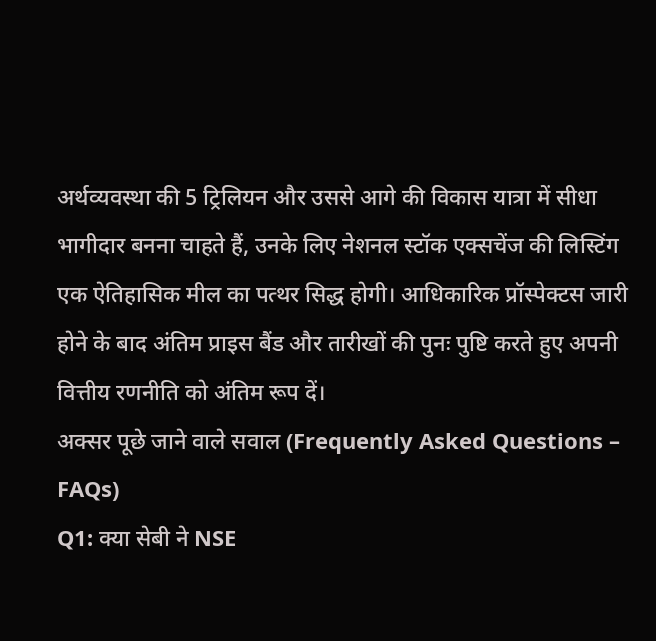अर्थव्यवस्था की 5 ट्रिलियन और उससे आगे की विकास यात्रा में सीधा भागीदार बनना चाहते हैं, उनके लिए नेशनल स्टॉक एक्सचेंज की लिस्टिंग एक ऐतिहासिक मील का पत्थर सिद्ध होगी। आधिकारिक प्रॉस्पेक्टस जारी होने के बाद अंतिम प्राइस बैंड और तारीखों की पुनः पुष्टि करते हुए अपनी वित्तीय रणनीति को अंतिम रूप दें।
अक्सर पूछे जाने वाले सवाल (Frequently Asked Questions – FAQs)
Q1: क्या सेबी ने NSE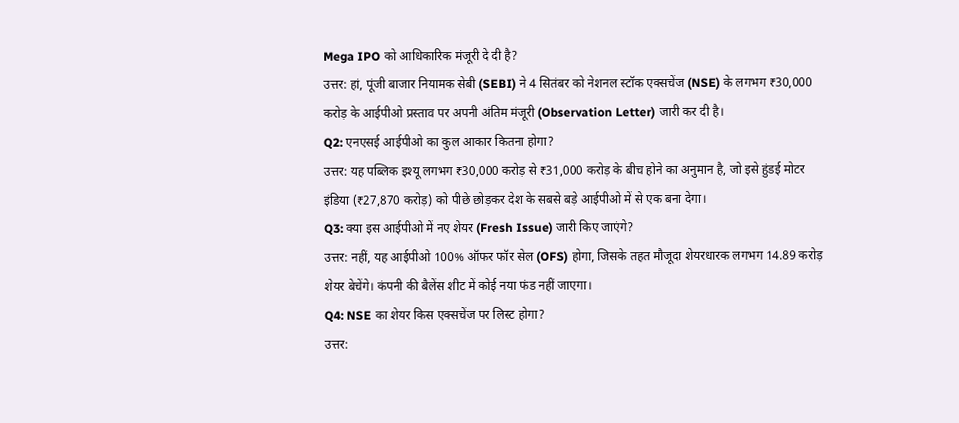Mega IPO को आधिकारिक मंजूरी दे दी है?
उत्तर: हां, पूंजी बाजार नियामक सेबी (SEBI) ने 4 सितंबर को नेशनल स्टॉक एक्सचेंज (NSE) के लगभग ₹30,000 करोड़ के आईपीओ प्रस्ताव पर अपनी अंतिम मंजूरी (Observation Letter) जारी कर दी है।
Q2: एनएसई आईपीओ का कुल आकार कितना होगा?
उत्तर: यह पब्लिक इश्यू लगभग ₹30,000 करोड़ से ₹31,000 करोड़ के बीच होने का अनुमान है, जो इसे हुंडई मोटर इंडिया (₹27,870 करोड़) को पीछे छोड़कर देश के सबसे बड़े आईपीओ में से एक बना देगा।
Q3: क्या इस आईपीओ में नए शेयर (Fresh Issue) जारी किए जाएंगे?
उत्तर: नहीं, यह आईपीओ 100% ऑफर फॉर सेल (OFS) होगा, जिसके तहत मौजूदा शेयरधारक लगभग 14.89 करोड़ शेयर बेचेंगे। कंपनी की बैलेंस शीट में कोई नया फंड नहीं जाएगा।
Q4: NSE का शेयर किस एक्सचेंज पर लिस्ट होगा?
उत्तर: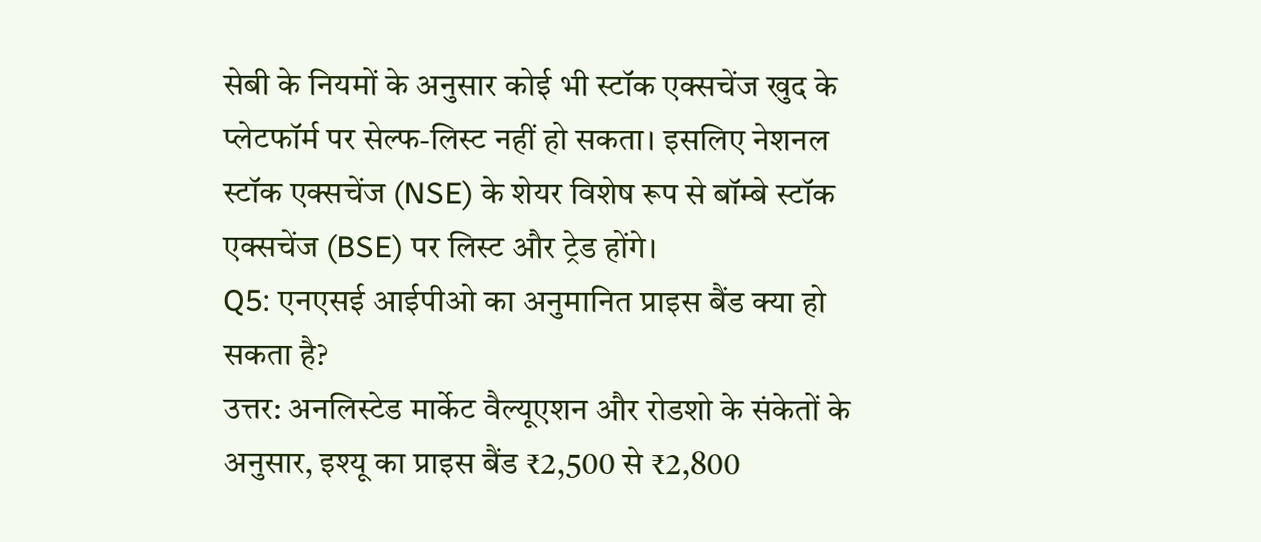सेबी के नियमों के अनुसार कोई भी स्टॉक एक्सचेंज खुद के प्लेटफॉर्म पर सेल्फ-लिस्ट नहीं हो सकता। इसलिए नेशनल स्टॉक एक्सचेंज (NSE) के शेयर विशेष रूप से बॉम्बे स्टॉक एक्सचेंज (BSE) पर लिस्ट और ट्रेड होंगे।
Q5: एनएसई आईपीओ का अनुमानित प्राइस बैंड क्या हो सकता है?
उत्तर: अनलिस्टेड मार्केट वैल्यूएशन और रोडशो के संकेतों के अनुसार, इश्यू का प्राइस बैंड ₹2,500 से ₹2,800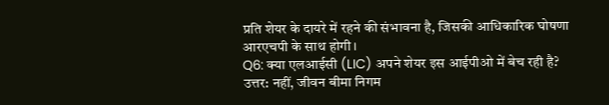प्रति शेयर के दायरे में रहने की संभावना है, जिसकी आधिकारिक घोषणा आरएचपी के साथ होगी।
Q6: क्या एलआईसी (LIC) अपने शेयर इस आईपीओ में बेच रही है?
उत्तर: नहीं, जीवन बीमा निगम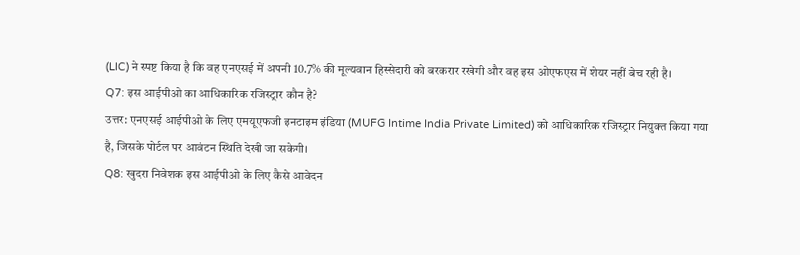(LIC) ने स्पष्ट किया है कि वह एनएसई में अपनी 10.7% की मूल्यवान हिस्सेदारी को बरकरार रखेगी और वह इस ओएफएस में शेयर नहीं बेच रही है।
Q7: इस आईपीओ का आधिकारिक रजिस्ट्रार कौन है?
उत्तर: एनएसई आईपीओ के लिए एमयूएफजी इनटाइम इंडिया (MUFG Intime India Private Limited) को आधिकारिक रजिस्ट्रार नियुक्त किया गया है, जिसके पोर्टल पर आवंटन स्थिति देखी जा सकेगी।
Q8: खुदरा निवेशक इस आईपीओ के लिए कैसे आवेदन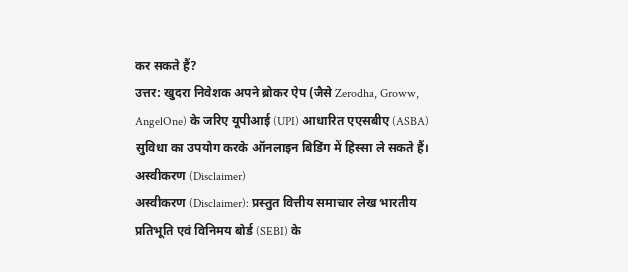कर सकते हैं?
उत्तर: खुदरा निवेशक अपने ब्रोकर ऐप (जैसे Zerodha, Groww, AngelOne) के जरिए यूपीआई (UPI) आधारित एएसबीए (ASBA) सुविधा का उपयोग करके ऑनलाइन बिडिंग में हिस्सा ले सकते हैं।
अस्वीकरण (Disclaimer)
अस्वीकरण (Disclaimer): प्रस्तुत वित्तीय समाचार लेख भारतीय प्रतिभूति एवं विनिमय बोर्ड (SEBI) के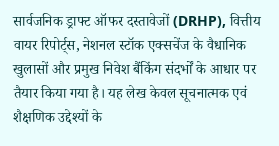सार्वजनिक ड्राफ्ट ऑफर दस्तावेजों (DRHP), वित्तीय वायर रिपोर्ट्स, नेशनल स्टॉक एक्सचेंज के वैधानिक खुलासों और प्रमुख निवेश बैंकिंग संदर्भों के आधार पर तैयार किया गया है। यह लेख केवल सूचनात्मक एवं शैक्षणिक उद्देश्यों के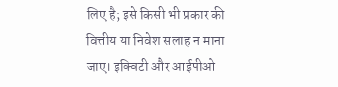लिए है; इसे किसी भी प्रकार की वित्तीय या निवेश सलाह न माना जाए। इक्विटी और आईपीओ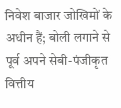निवेश बाजार जोखिमों के अधीन हैं; बोली लगाने से पूर्व अपने सेबी-पंजीकृत वित्तीय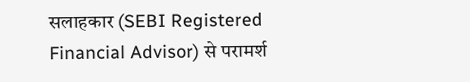सलाहकार (SEBI Registered Financial Advisor) से परामर्श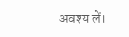अवश्य लें।